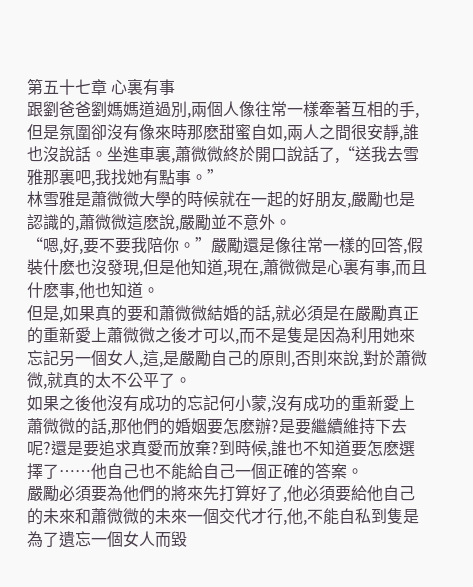第五十七章 心裏有事
跟劉爸爸劉媽媽道過別,兩個人像往常一樣牽著互相的手,但是氛圍卻沒有像來時那麽甜蜜自如,兩人之間很安靜,誰也沒說話。坐進車裏,蕭微微終於開口說話了,“送我去雪雅那裏吧,我找她有點事。”
林雪雅是蕭微微大學的時候就在一起的好朋友,嚴勵也是認識的,蕭微微這麽說,嚴勵並不意外。
“嗯,好,要不要我陪你。”嚴勵還是像往常一樣的回答,假裝什麽也沒發現,但是他知道,現在,蕭微微是心裏有事,而且什麽事,他也知道。
但是,如果真的要和蕭微微結婚的話,就必須是在嚴勵真正的重新愛上蕭微微之後才可以,而不是隻是因為利用她來忘記另一個女人,這,是嚴勵自己的原則,否則來說,對於蕭微微,就真的太不公平了。
如果之後他沒有成功的忘記何小蒙,沒有成功的重新愛上蕭微微的話,那他們的婚姻要怎麽辦?是要繼續維持下去呢?還是要追求真愛而放棄?到時候,誰也不知道要怎麽選擇了……他自己也不能給自己一個正確的答案。
嚴勵必須要為他們的將來先打算好了,他必須要給他自己的未來和蕭微微的未來一個交代才行,他,不能自私到隻是為了遺忘一個女人而毀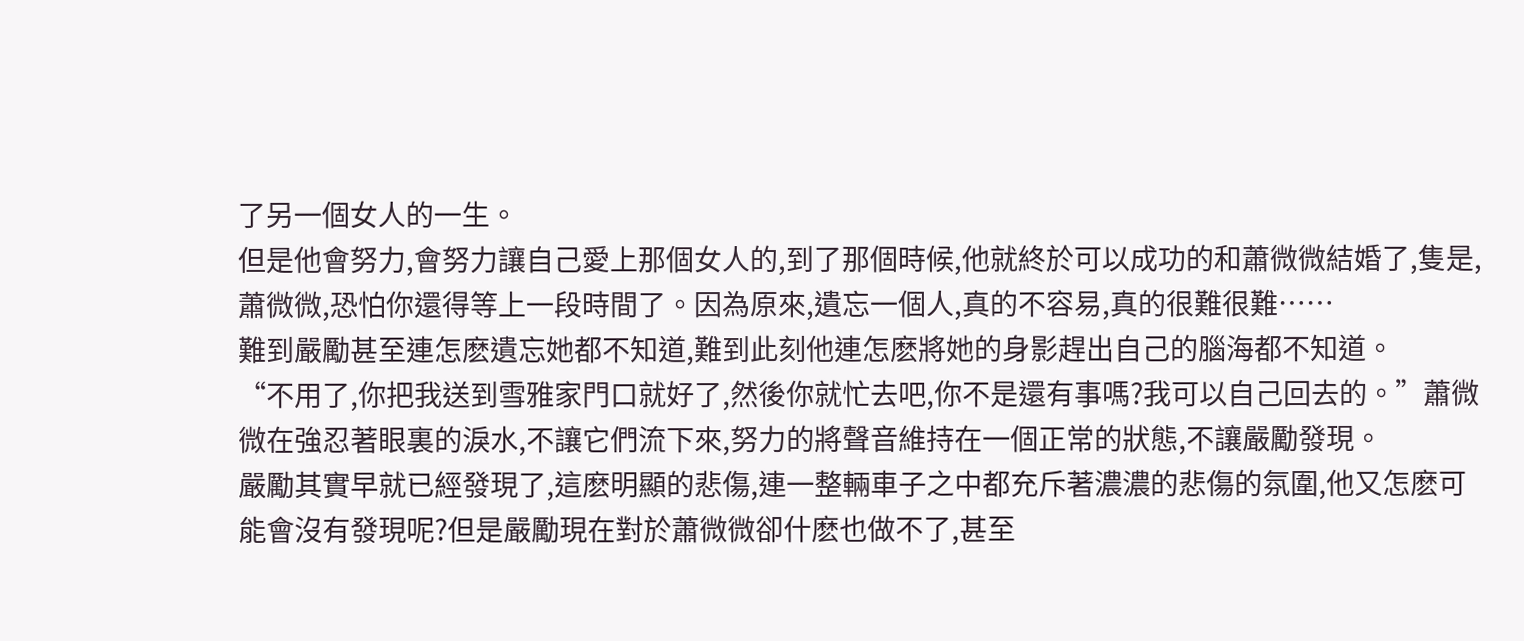了另一個女人的一生。
但是他會努力,會努力讓自己愛上那個女人的,到了那個時候,他就終於可以成功的和蕭微微結婚了,隻是,蕭微微,恐怕你還得等上一段時間了。因為原來,遺忘一個人,真的不容易,真的很難很難……
難到嚴勵甚至連怎麽遺忘她都不知道,難到此刻他連怎麽將她的身影趕出自己的腦海都不知道。
“不用了,你把我送到雪雅家門口就好了,然後你就忙去吧,你不是還有事嗎?我可以自己回去的。”蕭微微在強忍著眼裏的淚水,不讓它們流下來,努力的將聲音維持在一個正常的狀態,不讓嚴勵發現。
嚴勵其實早就已經發現了,這麽明顯的悲傷,連一整輛車子之中都充斥著濃濃的悲傷的氛圍,他又怎麽可能會沒有發現呢?但是嚴勵現在對於蕭微微卻什麽也做不了,甚至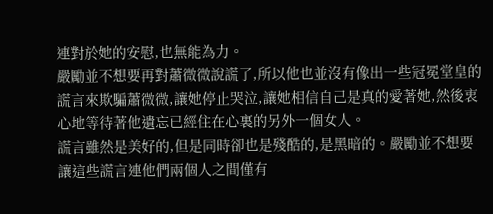連對於她的安慰,也無能為力。
嚴勵並不想要再對蕭微微說謊了,所以他也並沒有像出一些冠冕堂皇的謊言來欺騙蕭微微,讓她停止哭泣,讓她相信自己是真的愛著她,然後衷心地等待著他遺忘已經住在心裏的另外一個女人。
謊言雖然是美好的,但是同時卻也是殘酷的,是黑暗的。嚴勵並不想要讓這些謊言連他們兩個人之間僅有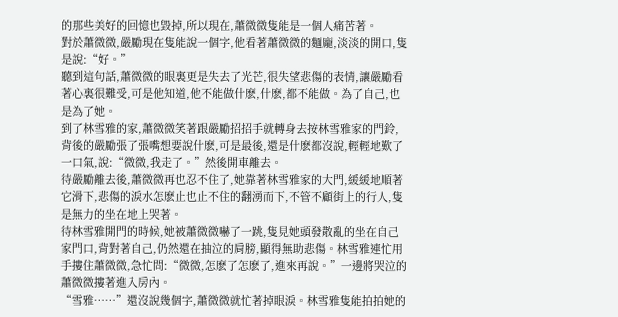的那些美好的回憶也毀掉,所以現在,蕭微微隻能是一個人痛苦著。
對於蕭微微,嚴勵現在隻能說一個字,他看著蕭微微的麵龐,淡淡的開口,隻是說:“好。”
聽到這句話,蕭微微的眼裏更是失去了光芒,很失望悲傷的表情,讓嚴勵看著心裏很難受,可是他知道,他不能做什麽,什麽,都不能做。為了自己,也是為了她。
到了林雪雅的家,蕭微微笑著跟嚴勵招招手就轉身去按林雪雅家的門鈴,背後的嚴勵張了張嘴想要說什麽,可是最後,還是什麽都沒說,輕輕地歎了一口氣,說:“微微,我走了。”然後開車離去。
待嚴勵離去後,蕭微微再也忍不住了,她靠著林雪雅家的大門,緩緩地順著它滑下,悲傷的淚水怎麽止也止不住的翻湧而下,不管不顧街上的行人,隻是無力的坐在地上哭著。
待林雪雅開門的時候,她被蕭微微嚇了一跳,隻見她頭發散亂的坐在自己家門口,背對著自己,仍然還在抽泣的肩膀,顯得無助悲傷。林雪雅連忙用手摟住蕭微微,急忙問:“微微,怎麽了怎麽了,進來再說。”一邊將哭泣的蕭微微摟著進入房內。
“雪雅……”還沒說幾個字,蕭微微就忙著掉眼淚。林雪雅隻能拍拍她的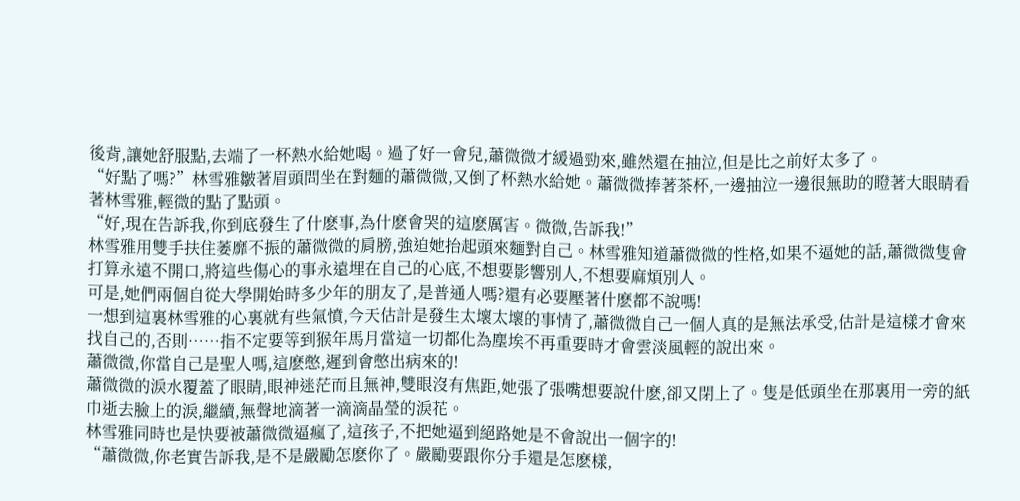後背,讓她舒服點,去端了一杯熱水給她喝。過了好一會兒,蕭微微才緩過勁來,雖然還在抽泣,但是比之前好太多了。
“好點了嗎?”林雪雅皺著眉頭問坐在對麵的蕭微微,又倒了杯熱水給她。蕭微微捧著茶杯,一邊抽泣一邊很無助的瞪著大眼睛看著林雪雅,輕微的點了點頭。
“好,現在告訴我,你到底發生了什麽事,為什麽會哭的這麽厲害。微微,告訴我!”
林雪雅用雙手扶住萎靡不振的蕭微微的肩膀,強迫她抬起頭來麵對自己。林雪雅知道蕭微微的性格,如果不逼她的話,蕭微微隻會打算永遠不開口,將這些傷心的事永遠埋在自己的心底,不想要影響別人,不想要麻煩別人。
可是,她們兩個自從大學開始時多少年的朋友了,是普通人嗎?還有必要壓著什麽都不說嗎!
一想到這裏林雪雅的心裏就有些氣憤,今天估計是發生太壞太壞的事情了,蕭微微自己一個人真的是無法承受,估計是這樣才會來找自己的,否則……指不定要等到猴年馬月當這一切都化為塵埃不再重要時才會雲淡風輕的說出來。
蕭微微,你當自己是聖人嗎,這麽憋,遲到會憋出病來的!
蕭微微的淚水覆蓋了眼睛,眼神迷茫而且無神,雙眼沒有焦距,她張了張嘴想要說什麽,卻又閉上了。隻是低頭坐在那裏用一旁的紙巾逝去臉上的淚,繼續,無聲地滴著一滴滴晶瑩的淚花。
林雪雅同時也是快要被蕭微微逼瘋了,這孩子,不把她逼到絕路她是不會說出一個字的!
“蕭微微,你老實告訴我,是不是嚴勵怎麽你了。嚴勵要跟你分手還是怎麽樣,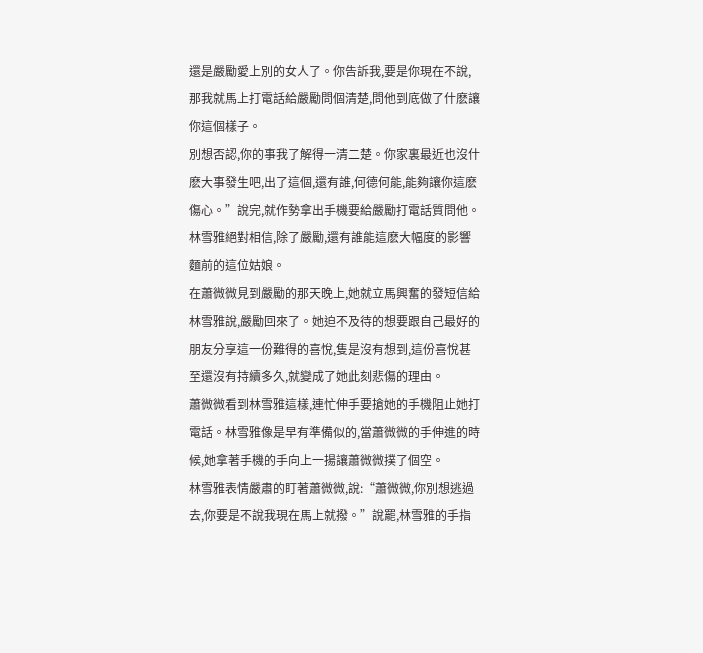還是嚴勵愛上別的女人了。你告訴我,要是你現在不說,那我就馬上打電話給嚴勵問個清楚,問他到底做了什麽讓你這個樣子。
別想否認,你的事我了解得一清二楚。你家裏最近也沒什麽大事發生吧,出了這個,還有誰,何德何能,能夠讓你這麽傷心。”說完,就作勢拿出手機要給嚴勵打電話質問他。林雪雅絕對相信,除了嚴勵,還有誰能這麽大幅度的影響麵前的這位姑娘。
在蕭微微見到嚴勵的那天晚上,她就立馬興奮的發短信給林雪雅說,嚴勵回來了。她迫不及待的想要跟自己最好的朋友分享這一份難得的喜悅,隻是沒有想到,這份喜悅甚至還沒有持續多久,就變成了她此刻悲傷的理由。
蕭微微看到林雪雅這樣,連忙伸手要搶她的手機阻止她打電話。林雪雅像是早有準備似的,當蕭微微的手伸進的時候,她拿著手機的手向上一揚讓蕭微微撲了個空。
林雪雅表情嚴肅的盯著蕭微微,說:“蕭微微,你別想逃過去,你要是不說我現在馬上就撥。”說罷,林雪雅的手指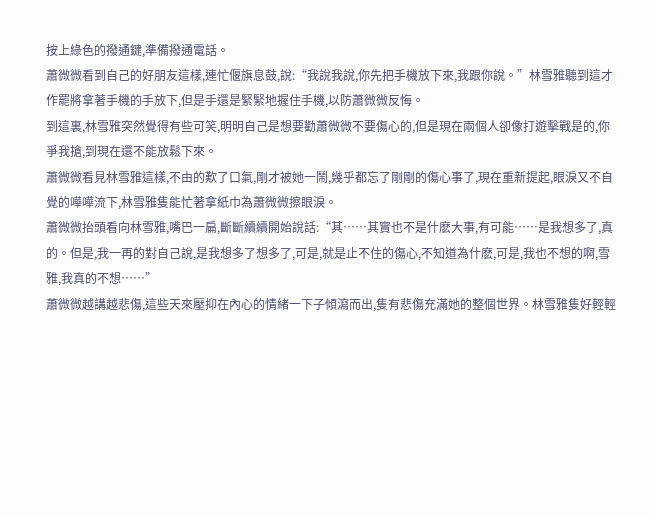按上綠色的撥通鍵,準備撥通電話。
蕭微微看到自己的好朋友這樣,連忙偃旗息鼓,說:“我說我說,你先把手機放下來,我跟你說。”林雪雅聽到這才作罷將拿著手機的手放下,但是手還是緊緊地握住手機,以防蕭微微反悔。
到這裏,林雪雅突然覺得有些可笑,明明自己是想要勸蕭微微不要傷心的,但是現在兩個人卻像打遊擊戰是的,你爭我搶,到現在還不能放鬆下來。
蕭微微看見林雪雅這樣,不由的歎了口氣,剛才被她一鬧,幾乎都忘了剛剛的傷心事了,現在重新提起,眼淚又不自覺的嘩嘩流下,林雪雅隻能忙著拿紙巾為蕭微微擦眼淚。
蕭微微抬頭看向林雪雅,嘴巴一扁,斷斷續續開始說話:“其……其實也不是什麽大事,有可能……是我想多了,真的。但是,我一再的對自己說,是我想多了想多了,可是,就是止不住的傷心,不知道為什麽,可是,我也不想的啊,雪雅,我真的不想……”
蕭微微越講越悲傷,這些天來壓抑在內心的情緒一下子傾瀉而出,隻有悲傷充滿她的整個世界。林雪雅隻好輕輕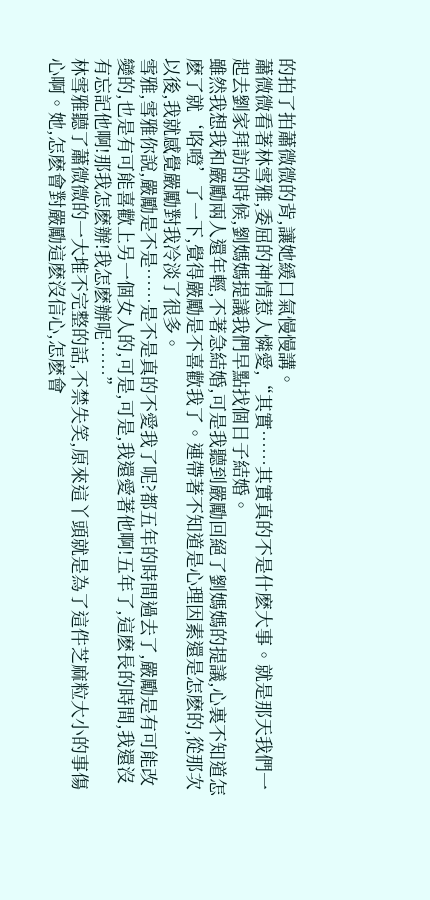的拍了拍蕭微微的背,讓她緩口氣慢慢講。
蕭微微看著林雪雅,委屈的神情惹人憐愛,“其實……其實真的不是什麽大事。就是那天我們一起去劉家拜訪的時候,劉媽媽提議我們早點找個日子結婚。
雖然我想我和嚴勵兩人還年輕,不著急結婚,可是我聽到嚴勵回絕了劉媽媽的提議,心裏不知道怎麽了就‘咯噔’了一下,覺得嚴勵是不喜歡我了。連帶著不知道是心理因素還是怎麽的,從那次以後,我就感覺嚴勵對我冷淡了很多。
雪雅,雪雅你說,嚴勵是不是……是不是真的不愛我了呢?都五年的時間過去了,嚴勵是有可能改變的,也是有可能喜歡上另一個女人的,可是,可是,我還愛著他啊!五年了,這麽長的時間,我還沒有忘記他啊!那我怎麽辦!我怎麽辦呢……”
林雪雅聽了蕭微微的一大堆不完整的話,不禁失笑,原來這丫頭就是為了這件芝麻粒大小的事傷心啊。她,怎麽會對嚴勵這麽沒信心,怎麽會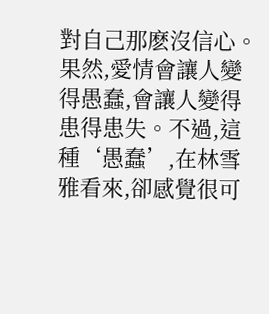對自己那麽沒信心。果然,愛情會讓人變得愚蠢,會讓人變得患得患失。不過,這種‘愚蠢’,在林雪雅看來,卻感覺很可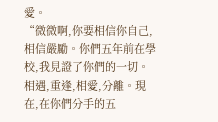愛。
“微微啊,你要相信你自己,相信嚴勵。你們五年前在學校,我見證了你們的一切。相遇,重逢,相愛,分離。現在,在你們分手的五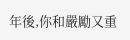年後,你和嚴勵又重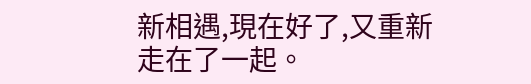新相遇,現在好了,又重新走在了一起。